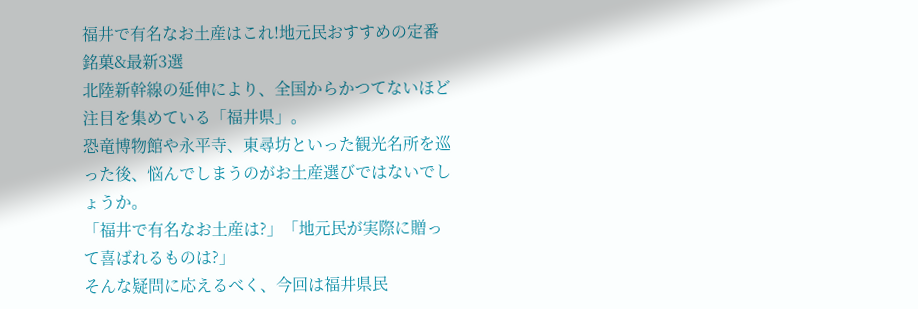福井で有名なお土産はこれ!地元民おすすめの定番銘菓&最新3選
北陸新幹線の延伸により、全国からかつてないほど注目を集めている「福井県」。
恐竜博物館や永平寺、東尋坊といった観光名所を巡った後、悩んでしまうのがお土産選びではないでしょうか。
「福井で有名なお土産は?」「地元民が実際に贈って喜ばれるものは?」
そんな疑問に応えるべく、今回は福井県民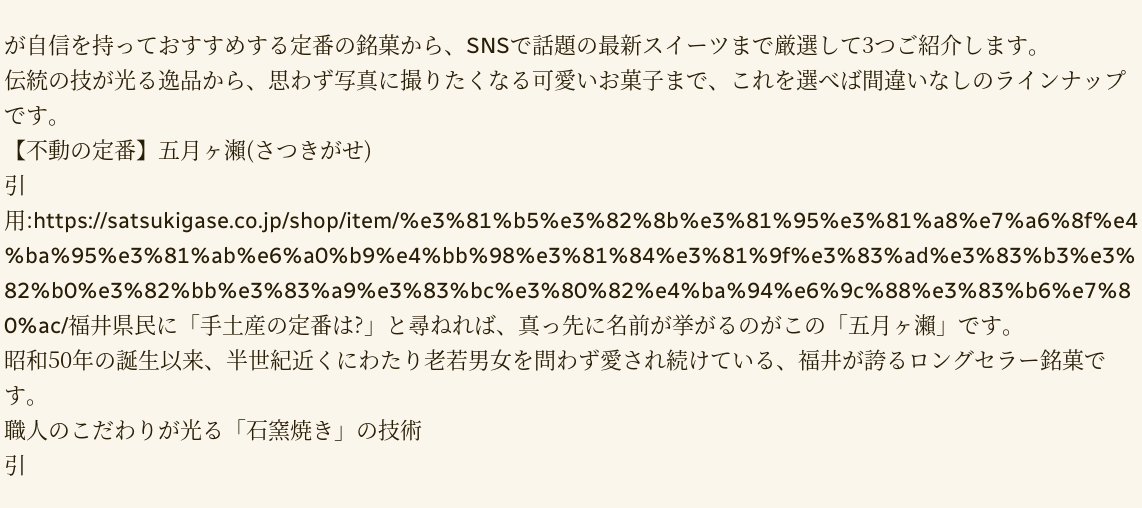が自信を持っておすすめする定番の銘菓から、SNSで話題の最新スイーツまで厳選して3つご紹介します。
伝統の技が光る逸品から、思わず写真に撮りたくなる可愛いお菓子まで、これを選べば間違いなしのラインナップです。
【不動の定番】五月ヶ瀨(さつきがせ)
引用:https://satsukigase.co.jp/shop/item/%e3%81%b5%e3%82%8b%e3%81%95%e3%81%a8%e7%a6%8f%e4%ba%95%e3%81%ab%e6%a0%b9%e4%bb%98%e3%81%84%e3%81%9f%e3%83%ad%e3%83%b3%e3%82%b0%e3%82%bb%e3%83%a9%e3%83%bc%e3%80%82%e4%ba%94%e6%9c%88%e3%83%b6%e7%80%ac/福井県民に「手土産の定番は?」と尋ねれば、真っ先に名前が挙がるのがこの「五月ヶ瀨」です。
昭和50年の誕生以来、半世紀近くにわたり老若男女を問わず愛され続けている、福井が誇るロングセラー銘菓です。
職人のこだわりが光る「石窯焼き」の技術
引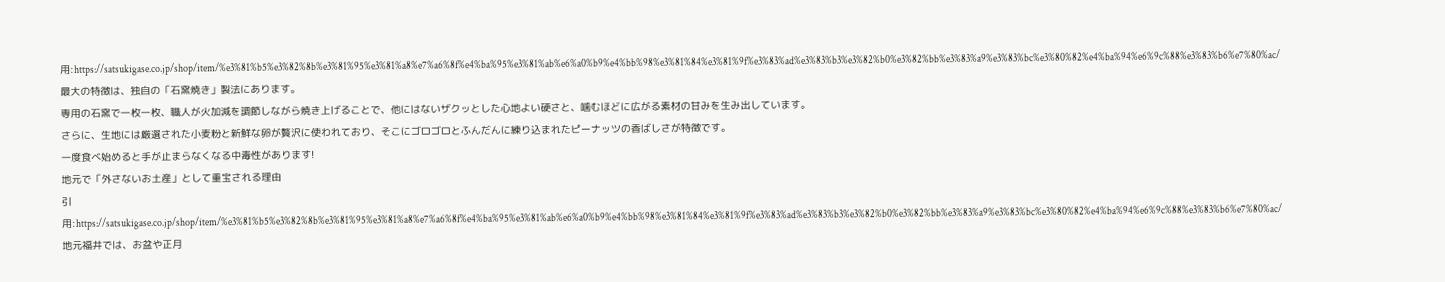用:https://satsukigase.co.jp/shop/item/%e3%81%b5%e3%82%8b%e3%81%95%e3%81%a8%e7%a6%8f%e4%ba%95%e3%81%ab%e6%a0%b9%e4%bb%98%e3%81%84%e3%81%9f%e3%83%ad%e3%83%b3%e3%82%b0%e3%82%bb%e3%83%a9%e3%83%bc%e3%80%82%e4%ba%94%e6%9c%88%e3%83%b6%e7%80%ac/最大の特徴は、独自の「石窯焼き」製法にあります。
専用の石窯で一枚一枚、職人が火加減を調節しながら焼き上げることで、他にはないザクッとした心地よい硬さと、噛むほどに広がる素材の甘みを生み出しています。
さらに、生地には厳選された小麦粉と新鮮な卵が贅沢に使われており、そこにゴロゴロとふんだんに練り込まれたピーナッツの香ばしさが特徴です。
一度食べ始めると手が止まらなくなる中毒性があります!
地元で「外さないお土産」として重宝される理由
引用:https://satsukigase.co.jp/shop/item/%e3%81%b5%e3%82%8b%e3%81%95%e3%81%a8%e7%a6%8f%e4%ba%95%e3%81%ab%e6%a0%b9%e4%bb%98%e3%81%84%e3%81%9f%e3%83%ad%e3%83%b3%e3%82%b0%e3%82%bb%e3%83%a9%e3%83%bc%e3%80%82%e4%ba%94%e6%9c%88%e3%83%b6%e7%80%ac/地元福井では、お盆や正月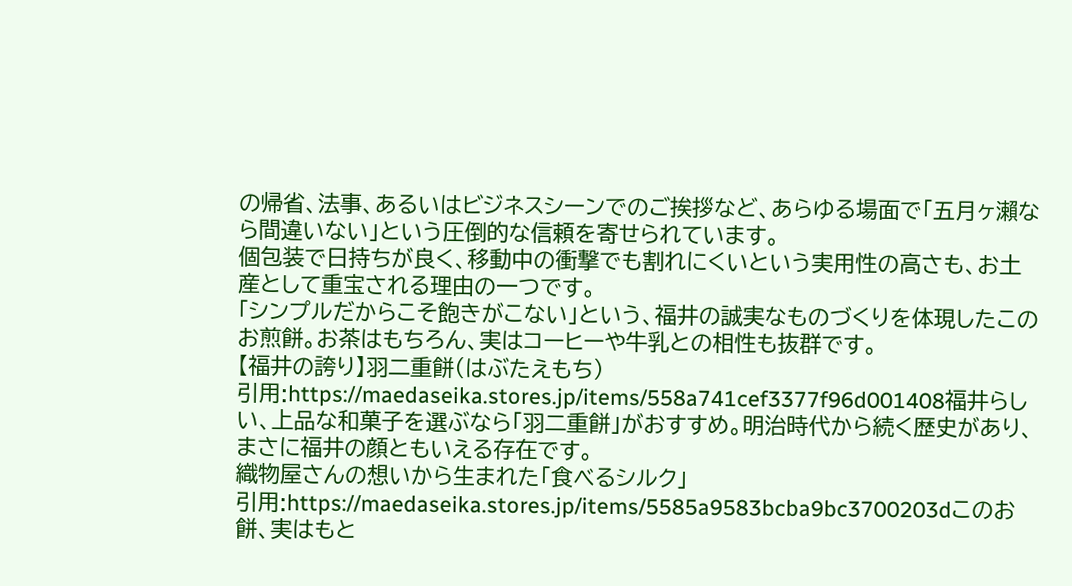の帰省、法事、あるいはビジネスシーンでのご挨拶など、あらゆる場面で「五月ヶ瀨なら間違いない」という圧倒的な信頼を寄せられています。
個包装で日持ちが良く、移動中の衝撃でも割れにくいという実用性の高さも、お土産として重宝される理由の一つです。
「シンプルだからこそ飽きがこない」という、福井の誠実なものづくりを体現したこのお煎餅。お茶はもちろん、実はコーヒーや牛乳との相性も抜群です。
【福井の誇り】羽二重餅(はぶたえもち)
引用:https://maedaseika.stores.jp/items/558a741cef3377f96d001408福井らしい、上品な和菓子を選ぶなら「羽二重餅」がおすすめ。明治時代から続く歴史があり、まさに福井の顔ともいえる存在です。
織物屋さんの想いから生まれた「食べるシルク」
引用:https://maedaseika.stores.jp/items/5585a9583bcba9bc3700203dこのお餅、実はもと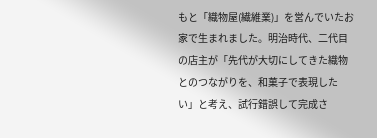もと「織物屋(繊維業)」を営んでいたお家で生まれました。明治時代、二代目の店主が「先代が大切にしてきた織物とのつながりを、和菓子で表現したい」と考え、試行錯誤して完成さ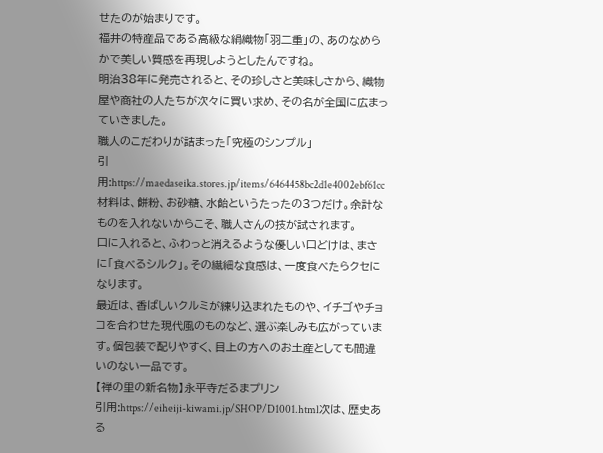せたのが始まりです。
福井の特産品である高級な絹織物「羽二重」の、あのなめらかで美しい質感を再現しようとしたんですね。
明治38年に発売されると、その珍しさと美味しさから、織物屋や商社の人たちが次々に買い求め、その名が全国に広まっていきました。
職人のこだわりが詰まった「究極のシンプル」
引用:https://maedaseika.stores.jp/items/6464458bc2d1e4002ebf61cc材料は、餅粉、お砂糖、水飴というたったの3つだけ。余計なものを入れないからこそ、職人さんの技が試されます。
口に入れると、ふわっと消えるような優しい口どけは、まさに「食べるシルク」。その繊細な食感は、一度食べたらクセになります。
最近は、香ばしいクルミが練り込まれたものや、イチゴやチョコを合わせた現代風のものなど、選ぶ楽しみも広がっています。個包装で配りやすく、目上の方へのお土産としても間違いのない一品です。
【禅の里の新名物】永平寺だるまプリン
引用:https://eiheiji-kiwami.jp/SHOP/D1001.html次は、歴史ある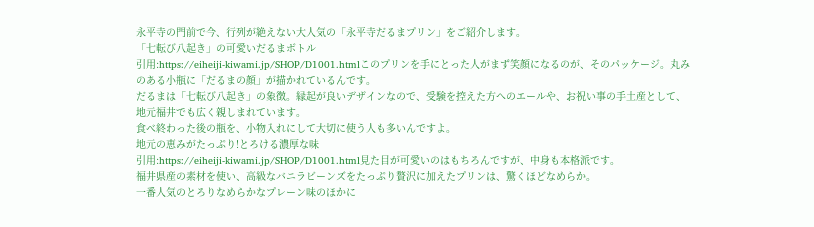永平寺の門前で今、行列が絶えない大人気の「永平寺だるまプリン」をご紹介します。
「七転び八起き」の可愛いだるまボトル
引用:https://eiheiji-kiwami.jp/SHOP/D1001.htmlこのプリンを手にとった人がまず笑顔になるのが、そのパッケージ。丸みのある小瓶に「だるまの顔」が描かれているんです。
だるまは「七転び八起き」の象徴。縁起が良いデザインなので、受験を控えた方へのエールや、お祝い事の手土産として、地元福井でも広く親しまれています。
食べ終わった後の瓶を、小物入れにして大切に使う人も多いんですよ。
地元の恵みがたっぷり!とろける濃厚な味
引用:https://eiheiji-kiwami.jp/SHOP/D1001.html見た目が可愛いのはもちろんですが、中身も本格派です。
福井県産の素材を使い、高級なバニラビーンズをたっぷり贅沢に加えたプリンは、驚くほどなめらか。
一番人気のとろりなめらかなプレーン味のほかに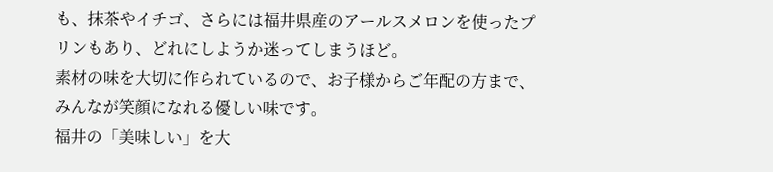も、抹茶やイチゴ、さらには福井県産のアールスメロンを使ったプリンもあり、どれにしようか迷ってしまうほど。
素材の味を大切に作られているので、お子様からご年配の方まで、みんなが笑顔になれる優しい味です。
福井の「美味しい」を大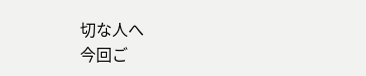切な人へ
今回ご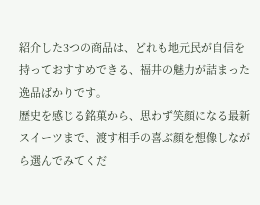紹介した3つの商品は、どれも地元民が自信を持っておすすめできる、福井の魅力が詰まった逸品ばかりです。
歴史を感じる銘菓から、思わず笑顔になる最新スイーツまで、渡す相手の喜ぶ顔を想像しながら選んでみてくだ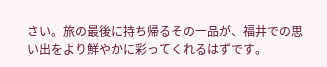さい。旅の最後に持ち帰るその一品が、福井での思い出をより鮮やかに彩ってくれるはずです。